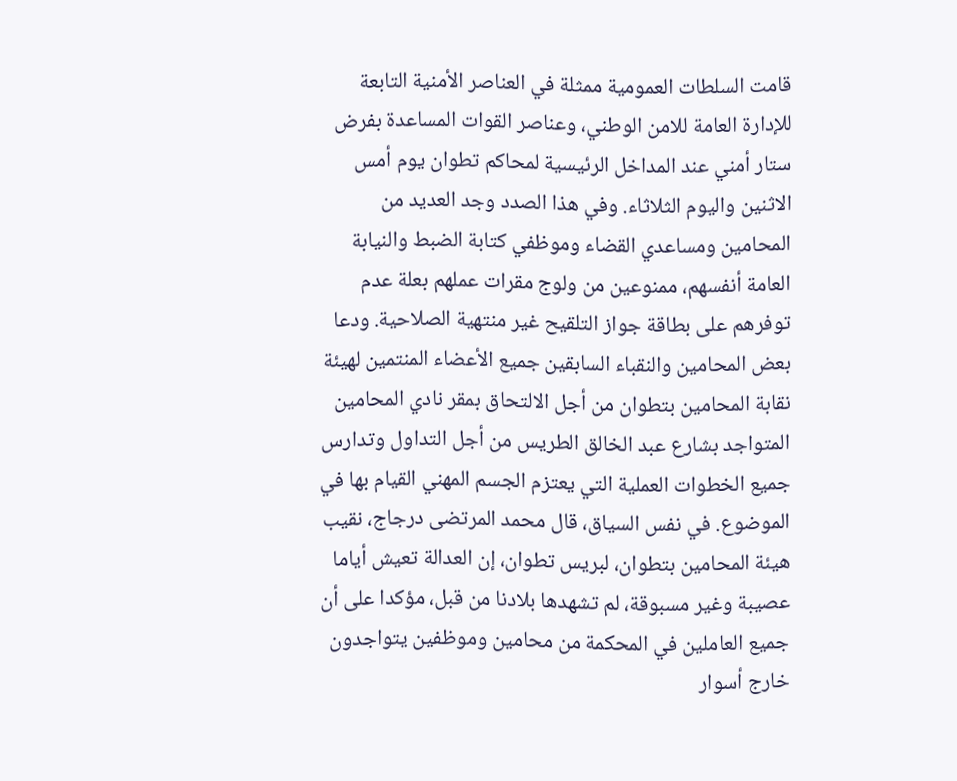قامت السلطات العمومية ممثلة في العناصر الأمنية التابعة للإدارة العامة للامن الوطني، وعناصر القوات المساعدة بفرض ستار أمني عند المداخل الرئيسية لمحاكم تطوان يوم أمس الاثنين واليوم الثلاثاء. وفي هذا الصدد وجد العديد من المحامين ومساعدي القضاء وموظفي كتابة الضبط والنيابة العامة أنفسهم، ممنوعين من ولوج مقرات عملهم بعلة عدم توفرهم على بطاقة جواز التلقيح غير منتهية الصلاحية. ودعا بعض المحامين والنقباء السابقين جميع الأعضاء المنتمين لهيئة نقابة المحامين بتطوان من أجل الالتحاق بمقر نادي المحامين المتواجد بشارع عبد الخالق الطريس من أجل التداول وتدارس جميع الخطوات العملية التي يعتزم الجسم المهني القيام بها في الموضوع. في نفس السياق، قال محمد المرتضى درجاج، نقيب هيئة المحامين بتطوان، لبريس تطوان، إن العدالة تعيش أياما عصيبة وغير مسبوقة، لم تشهدها بلادنا من قبل، مؤكدا على أن جميع العاملين في المحكمة من محامين وموظفين يتواجدون خارج أسوار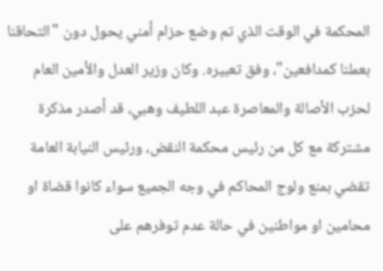المحكمة في الوقت الذي تم وضع حزام أمني يحول دون "التحاقنا بعملنا كمدافعين"، وفق تعبيره. وكان وزير العدل والأمين العام لحزب الأصالة والمعاصرة عبد اللطيف وهبي، قد أصدر مذكرة مشتركة مع كل من رئيس محكمة النقض، ورئيس النيابة العامة تقضي بمنع ولوج المحاكم في وجه الجميع سواء كانوا قضاة او محامين او مواطنين في حالة عدم توفرهم على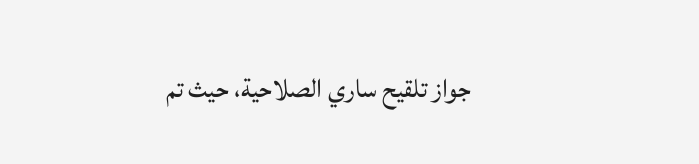جواز تلقيح ساري الصلاحية، حيث تم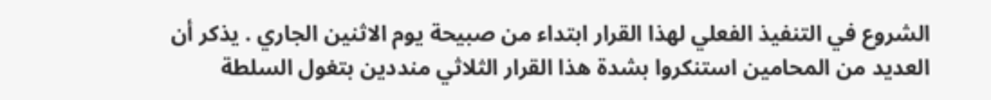الشروع في التنفيذ الفعلي لهذا القرار ابتداء من صبيحة يوم الاثنين الجاري . يذكر أن العديد من المحامين استنكروا بشدة هذا القرار الثلاثي منددين بتغول السلطة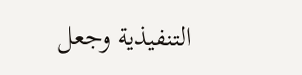التنفيذية وجعل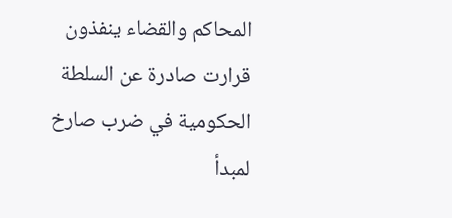المحاكم والقضاء ينفذون قرارت صادرة عن السلطة الحكومية في ضرب صارخ لمبدأ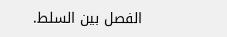الفصل بين السلط.